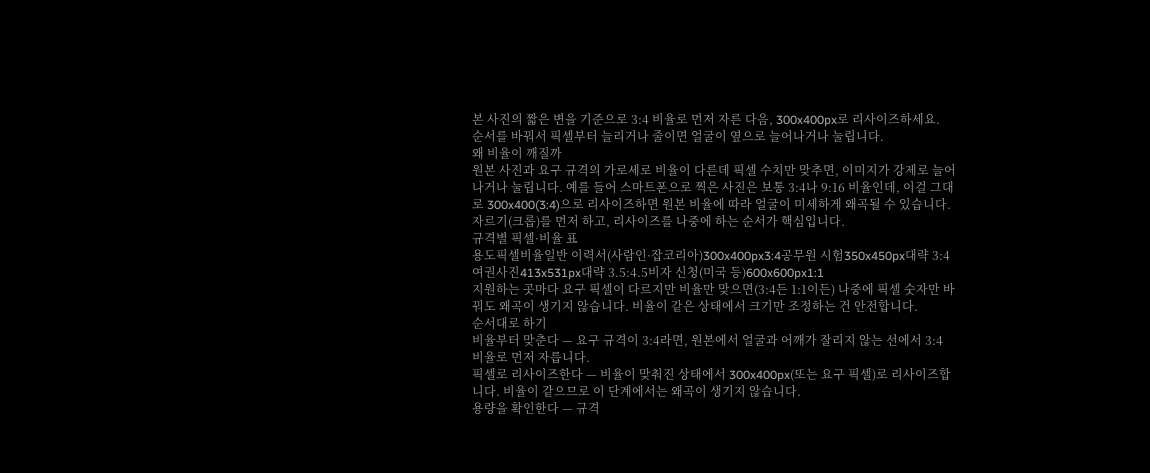본 사진의 짧은 변을 기준으로 3:4 비율로 먼저 자른 다음, 300x400px로 리사이즈하세요.
순서를 바꿔서 픽셀부터 늘리거나 줄이면 얼굴이 옆으로 늘어나거나 눌립니다.
왜 비율이 깨질까
원본 사진과 요구 규격의 가로세로 비율이 다른데 픽셀 수치만 맞추면, 이미지가 강제로 늘어나거나 눌립니다. 예를 들어 스마트폰으로 찍은 사진은 보통 3:4나 9:16 비율인데, 이걸 그대로 300x400(3:4)으로 리사이즈하면 원본 비율에 따라 얼굴이 미세하게 왜곡될 수 있습니다. 자르기(크롭)를 먼저 하고, 리사이즈를 나중에 하는 순서가 핵심입니다.
규격별 픽셀·비율 표
용도픽셀비율일반 이력서(사람인·잡코리아)300x400px3:4공무원 시험350x450px대략 3:4여권사진413x531px대략 3.5:4.5비자 신청(미국 등)600x600px1:1
지원하는 곳마다 요구 픽셀이 다르지만 비율만 맞으면(3:4든 1:1이든) 나중에 픽셀 숫자만 바꿔도 왜곡이 생기지 않습니다. 비율이 같은 상태에서 크기만 조정하는 건 안전합니다.
순서대로 하기
비율부터 맞춘다 — 요구 규격이 3:4라면, 원본에서 얼굴과 어깨가 잘리지 않는 선에서 3:4 비율로 먼저 자릅니다.
픽셀로 리사이즈한다 — 비율이 맞춰진 상태에서 300x400px(또는 요구 픽셀)로 리사이즈합니다. 비율이 같으므로 이 단계에서는 왜곡이 생기지 않습니다.
용량을 확인한다 — 규격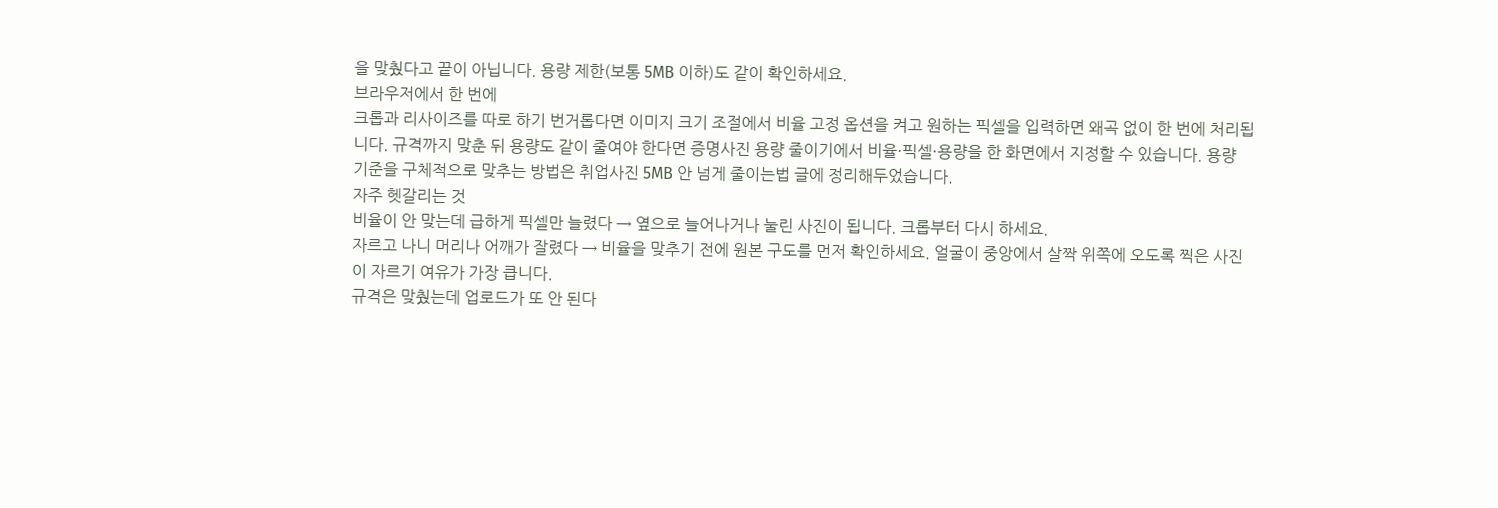을 맞췄다고 끝이 아닙니다. 용량 제한(보통 5MB 이하)도 같이 확인하세요.
브라우저에서 한 번에
크롭과 리사이즈를 따로 하기 번거롭다면 이미지 크기 조절에서 비율 고정 옵션을 켜고 원하는 픽셀을 입력하면 왜곡 없이 한 번에 처리됩니다. 규격까지 맞춘 뒤 용량도 같이 줄여야 한다면 증명사진 용량 줄이기에서 비율·픽셀·용량을 한 화면에서 지정할 수 있습니다. 용량 기준을 구체적으로 맞추는 방법은 취업사진 5MB 안 넘게 줄이는법 글에 정리해두었습니다.
자주 헷갈리는 것
비율이 안 맞는데 급하게 픽셀만 늘렸다 → 옆으로 늘어나거나 눌린 사진이 됩니다. 크롭부터 다시 하세요.
자르고 나니 머리나 어깨가 잘렸다 → 비율을 맞추기 전에 원본 구도를 먼저 확인하세요. 얼굴이 중앙에서 살짝 위쪽에 오도록 찍은 사진이 자르기 여유가 가장 큽니다.
규격은 맞췄는데 업로드가 또 안 된다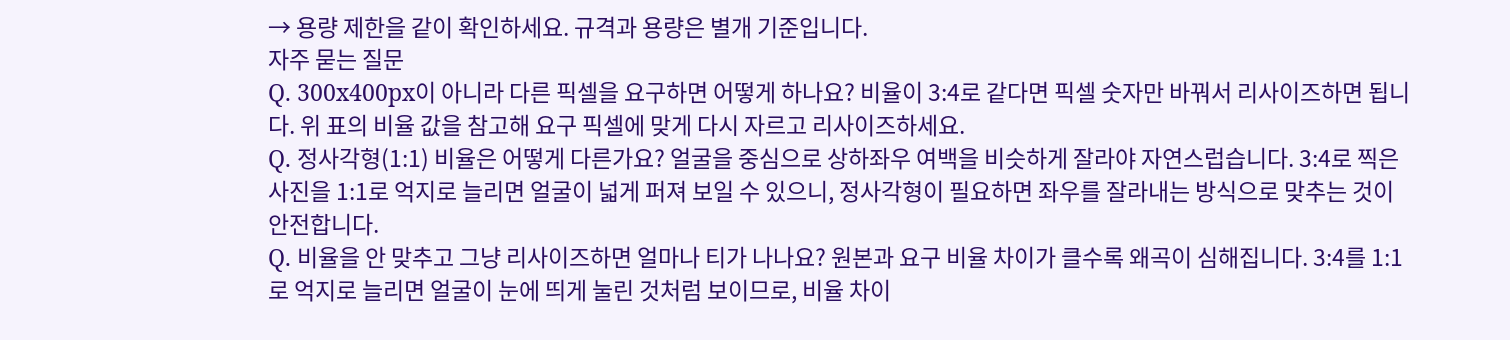→ 용량 제한을 같이 확인하세요. 규격과 용량은 별개 기준입니다.
자주 묻는 질문
Q. 300x400px이 아니라 다른 픽셀을 요구하면 어떻게 하나요? 비율이 3:4로 같다면 픽셀 숫자만 바꿔서 리사이즈하면 됩니다. 위 표의 비율 값을 참고해 요구 픽셀에 맞게 다시 자르고 리사이즈하세요.
Q. 정사각형(1:1) 비율은 어떻게 다른가요? 얼굴을 중심으로 상하좌우 여백을 비슷하게 잘라야 자연스럽습니다. 3:4로 찍은 사진을 1:1로 억지로 늘리면 얼굴이 넓게 퍼져 보일 수 있으니, 정사각형이 필요하면 좌우를 잘라내는 방식으로 맞추는 것이 안전합니다.
Q. 비율을 안 맞추고 그냥 리사이즈하면 얼마나 티가 나나요? 원본과 요구 비율 차이가 클수록 왜곡이 심해집니다. 3:4를 1:1로 억지로 늘리면 얼굴이 눈에 띄게 눌린 것처럼 보이므로, 비율 차이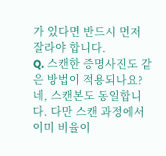가 있다면 반드시 먼저 잘라야 합니다.
Q. 스캔한 증명사진도 같은 방법이 적용되나요? 네, 스캔본도 동일합니다. 다만 스캔 과정에서 이미 비율이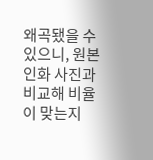왜곡됐을 수 있으니, 원본 인화 사진과 비교해 비율이 맞는지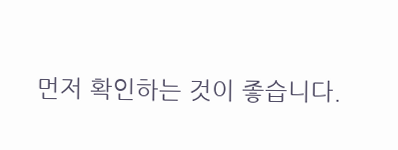먼저 확인하는 것이 좋습니다.